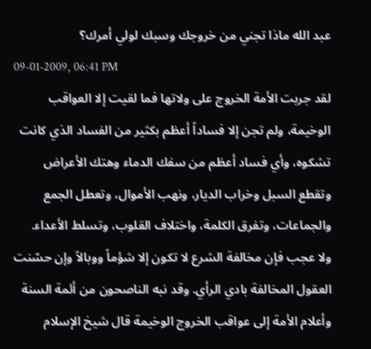عبد الله ماذا تجني من خروجك وسبك لولي أمرك؟
09-01-2009, 06:41 PM
لقد جربت الأمة الخروج على ولاتها فما لقيت إلا العواقب الوخيمة، ولم تجن إلا فساداً أعظم بكثير من الفساد الذي كانت تشكوه، وأي فساد أعظم من سفك الدماء وهتك الأعراض وتقطع السبل وخراب الديار، ونهب الأموال، وتعطل الجمع والجماعات، وتفرق الكلمة، واختلاف القلوب، وتسلط الأعداء.
ولا عجب فإن مخالفة الشرع لا تكون إلا شؤماً ووبالاً وإن حسّنت العقول المخالفة بادي الرأي. وقد نبه الناصحون من أئمة السنة وأعلام الأمة إلى عواقب الخروج الوخيمة قال شيخ الإسلام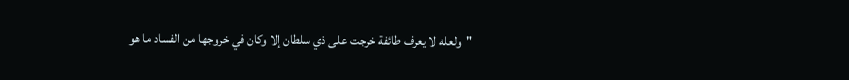"ولعله لا يعرف طائفة خرجت على ذي سلطان إلا وكان في خروجها من الفساد ما هو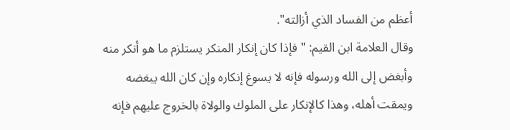أعظم من الفساد الذي أزالته".
وقال العلامة ابن القيم: " فإذا كان إنكار المنكر يستلزم ما هو أنكر منه وأبغض إلى الله ورسوله فإنه لا يسوغ إنكاره وإن كان الله يبغضه ويمقت أهله، وهذا كالإنكار على الملوك والولاة بالخروج عليهم فإنه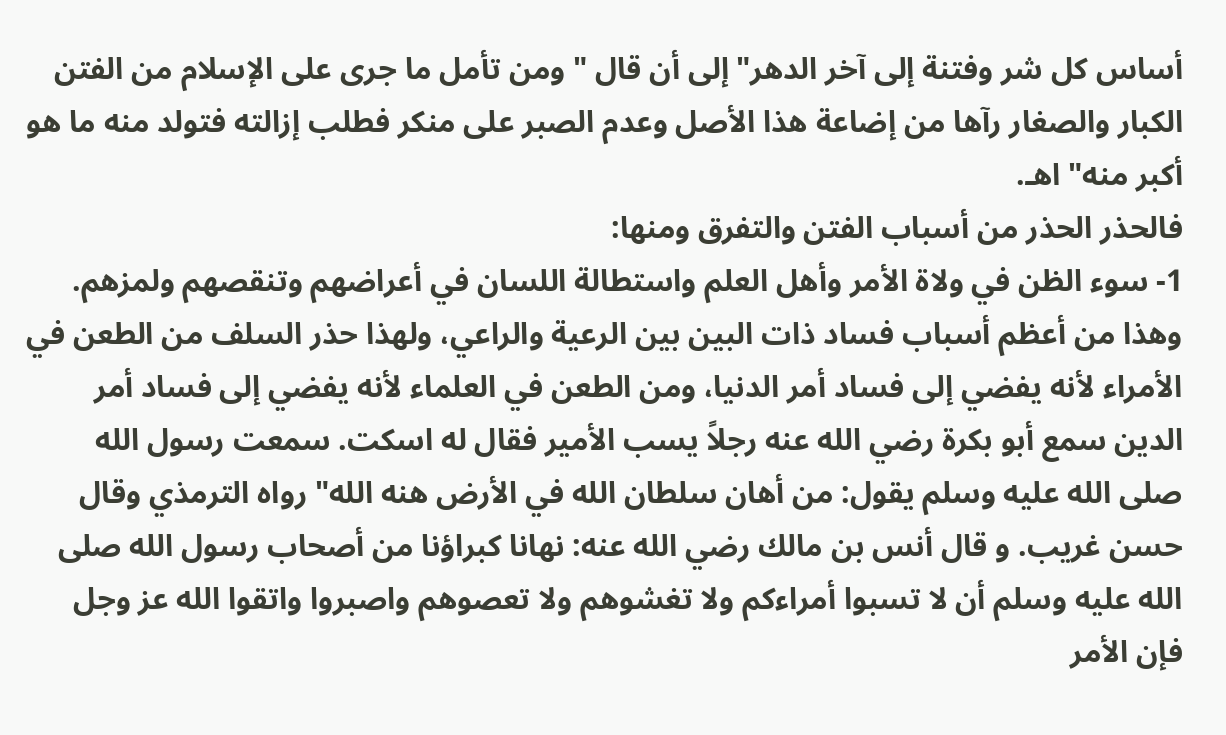أساس كل شر وفتنة إلى آخر الدهر" إلى أن قال " ومن تأمل ما جرى على الإسلام من الفتن الكبار والصغار رآها من إضاعة هذا الأصل وعدم الصبر على منكر فطلب إزالته فتولد منه ما هو أكبر منه" اهـ.
فالحذر الحذر من أسباب الفتن والتفرق ومنها:
1- سوء الظن في ولاة الأمر وأهل العلم واستطالة اللسان في أعراضهم وتنقصهم ولمزهم. وهذا من أعظم أسباب فساد ذات البين بين الرعية والراعي، ولهذا حذر السلف من الطعن في الأمراء لأنه يفضي إلى فساد أمر الدنيا، ومن الطعن في العلماء لأنه يفضي إلى فساد أمر الدين سمع أبو بكرة رضي الله عنه رجلاً يسب الأمير فقال له اسكت. سمعت رسول الله صلى الله عليه وسلم يقول: من أهان سلطان الله في الأرض هنه الله" رواه الترمذي وقال حسن غريب. و قال أنس بن مالك رضي الله عنه: نهانا كبراؤنا من أصحاب رسول الله صلى الله عليه وسلم أن لا تسبوا أمراءكم ولا تغشوهم ولا تعصوهم واصبروا واتقوا الله عز وجل فإن الأمر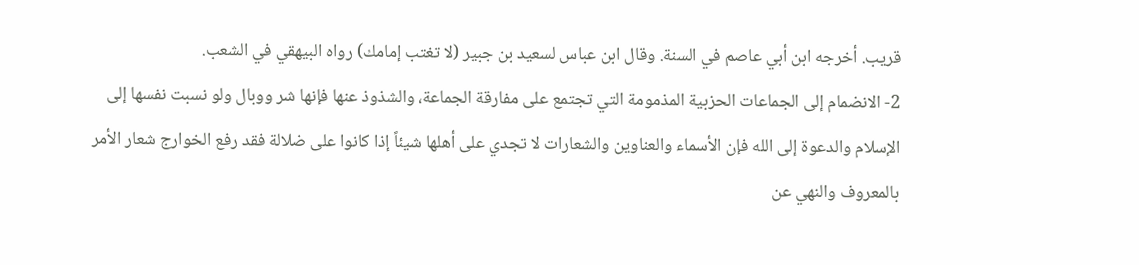قريب. أخرجه ابن أبي عاصم في السنة. وقال ابن عباس لسعيد بن جبير (لا تغتب إمامك) رواه البيهقي في الشعب.
2- الانضمام إلى الجماعات الحزبية المذمومة التي تجتمع على مفارقة الجماعة، والشذوذ عنها فإنها شر ووبال ولو نسبت نفسها إلى الإسلام والدعوة إلى الله فإن الأسماء والعناوين والشعارات لا تجدي على أهلها شيئاً إذا كانوا على ضلالة فقد رفع الخوارج شعار الأمر بالمعروف والنهي عن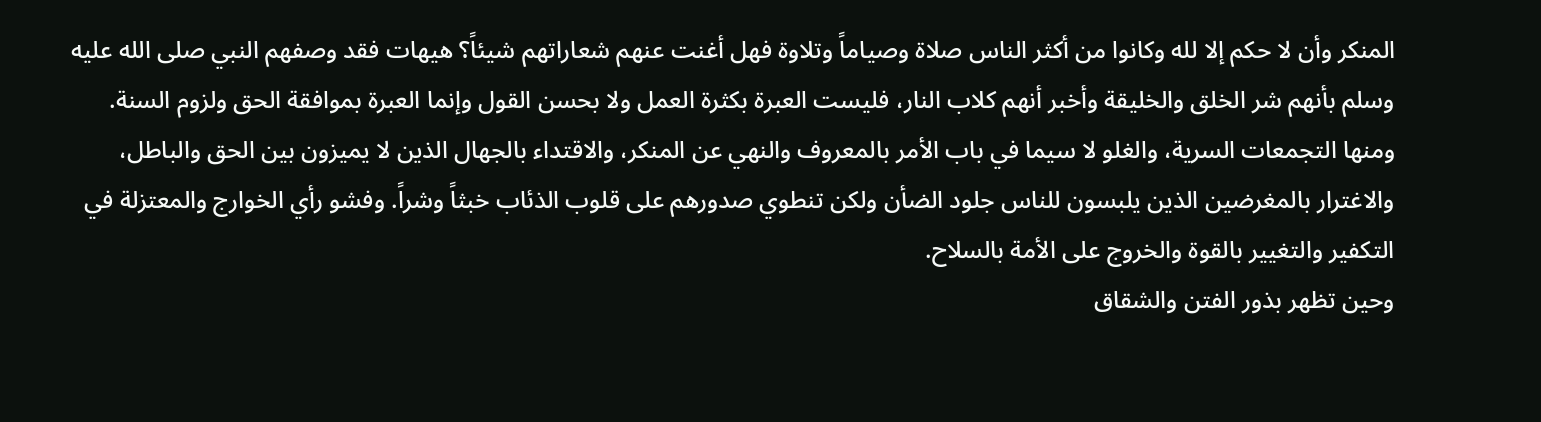المنكر وأن لا حكم إلا لله وكانوا من أكثر الناس صلاة وصياماً وتلاوة فهل أغنت عنهم شعاراتهم شيئاً؟ هيهات فقد وصفهم النبي صلى الله عليه وسلم بأنهم شر الخلق والخليقة وأخبر أنهم كلاب النار، فليست العبرة بكثرة العمل ولا بحسن القول وإنما العبرة بموافقة الحق ولزوم السنة.
ومنها التجمعات السرية، والغلو لا سيما في باب الأمر بالمعروف والنهي عن المنكر، والاقتداء بالجهال الذين لا يميزون بين الحق والباطل، والاغترار بالمغرضين الذين يلبسون للناس جلود الضأن ولكن تنطوي صدورهم على قلوب الذئاب خبثاً وشراً. وفشو رأي الخوارج والمعتزلة في التكفير والتغيير بالقوة والخروج على الأمة بالسلاح.
وحين تظهر بذور الفتن والشقاق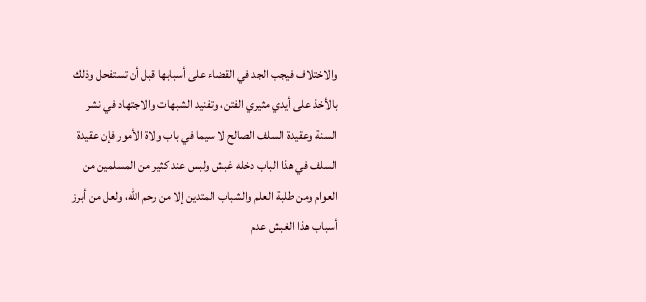والاختلاف فيجب الجد في القضاء على أسبابها قبل أن تستفحل وذلك بالأخذ على أيدي مثيري الفتن، وتفنيد الشبهات والاجتهاد في نشر السنة وعقيدة السلف الصالح لا سيما في باب ولاة الأمور فإن عقيدة السلف في هذا الباب دخله غبش ولبس عند كثير من المسلمين من العوام ومن طلبة العلم والشباب المتدين إلا من رحم الله، ولعل من أبرز أسباب هذا الغبش عدم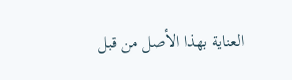العناية بهذا الأصل من قبل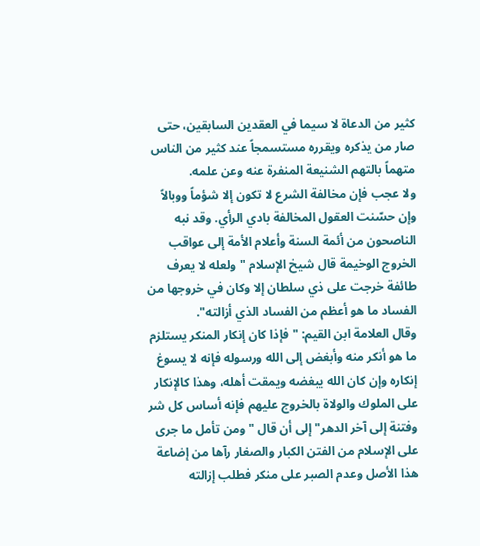كثير من الدعاة لا سيما في العقدين السابقين، حتى صار من يذكره ويقرره مستسمجاً عند كثير من الناس متهماً بالتهم الشنيعة المنفرة عنه وعن علمه.
ولا عجب فإن مخالفة الشرع لا تكون إلا شؤماً ووبالاً وإن حسّنت العقول المخالفة بادي الرأي. وقد نبه الناصحون من أئمة السنة وأعلام الأمة إلى عواقب الخروج الوخيمة قال شيخ الإسلام "ولعله لا يعرف طائفة خرجت على ذي سلطان إلا وكان في خروجها من الفساد ما هو أعظم من الفساد الذي أزالته".
وقال العلامة ابن القيم: " فإذا كان إنكار المنكر يستلزم ما هو أنكر منه وأبغض إلى الله ورسوله فإنه لا يسوغ إنكاره وإن كان الله يبغضه ويمقت أهله، وهذا كالإنكار على الملوك والولاة بالخروج عليهم فإنه أساس كل شر وفتنة إلى آخر الدهر" إلى أن قال " ومن تأمل ما جرى على الإسلام من الفتن الكبار والصغار رآها من إضاعة هذا الأصل وعدم الصبر على منكر فطلب إزالته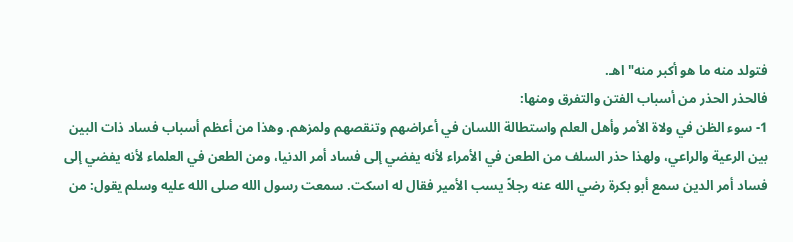فتولد منه ما هو أكبر منه" اهـ.
فالحذر الحذر من أسباب الفتن والتفرق ومنها:
1- سوء الظن في ولاة الأمر وأهل العلم واستطالة اللسان في أعراضهم وتنقصهم ولمزهم. وهذا من أعظم أسباب فساد ذات البين بين الرعية والراعي، ولهذا حذر السلف من الطعن في الأمراء لأنه يفضي إلى فساد أمر الدنيا، ومن الطعن في العلماء لأنه يفضي إلى فساد أمر الدين سمع أبو بكرة رضي الله عنه رجلاً يسب الأمير فقال له اسكت. سمعت رسول الله صلى الله عليه وسلم يقول: من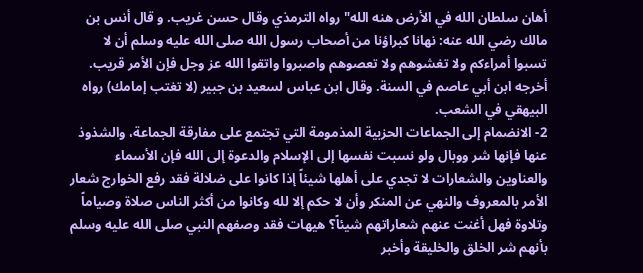أهان سلطان الله في الأرض هنه الله" رواه الترمذي وقال حسن غريب. و قال أنس بن مالك رضي الله عنه: نهانا كبراؤنا من أصحاب رسول الله صلى الله عليه وسلم أن لا تسبوا أمراءكم ولا تغشوهم ولا تعصوهم واصبروا واتقوا الله عز وجل فإن الأمر قريب. أخرجه ابن أبي عاصم في السنة. وقال ابن عباس لسعيد بن جبير (لا تغتب إمامك) رواه البيهقي في الشعب.
2- الانضمام إلى الجماعات الحزبية المذمومة التي تجتمع على مفارقة الجماعة، والشذوذ عنها فإنها شر ووبال ولو نسبت نفسها إلى الإسلام والدعوة إلى الله فإن الأسماء والعناوين والشعارات لا تجدي على أهلها شيئاً إذا كانوا على ضلالة فقد رفع الخوارج شعار الأمر بالمعروف والنهي عن المنكر وأن لا حكم إلا لله وكانوا من أكثر الناس صلاة وصياماً وتلاوة فهل أغنت عنهم شعاراتهم شيئاً؟ هيهات فقد وصفهم النبي صلى الله عليه وسلم بأنهم شر الخلق والخليقة وأخبر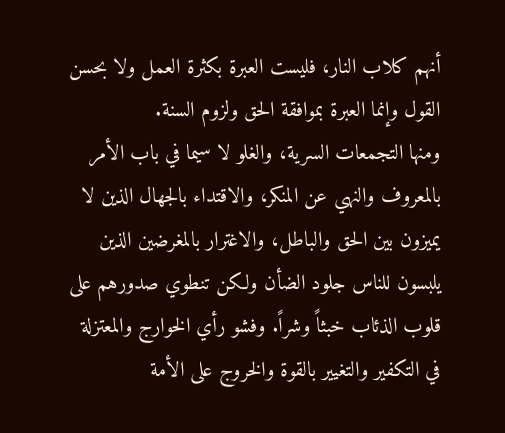أنهم كلاب النار، فليست العبرة بكثرة العمل ولا بحسن القول وإنما العبرة بموافقة الحق ولزوم السنة.
ومنها التجمعات السرية، والغلو لا سيما في باب الأمر بالمعروف والنهي عن المنكر، والاقتداء بالجهال الذين لا يميزون بين الحق والباطل، والاغترار بالمغرضين الذين يلبسون للناس جلود الضأن ولكن تنطوي صدورهم على قلوب الذئاب خبثاً وشراً. وفشو رأي الخوارج والمعتزلة في التكفير والتغيير بالقوة والخروج على الأمة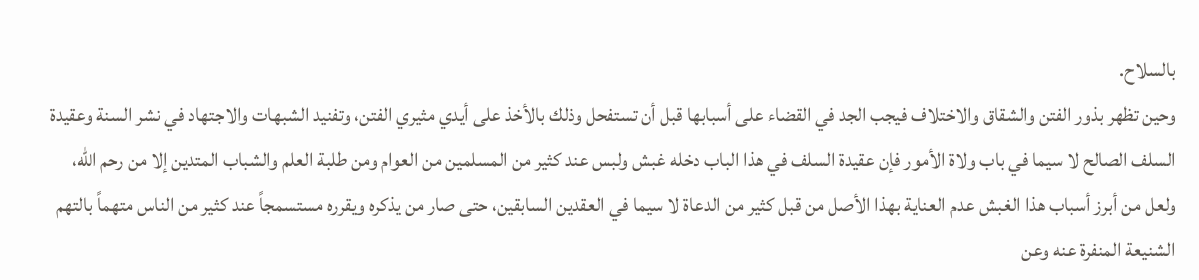بالسلاح.
وحين تظهر بذور الفتن والشقاق والاختلاف فيجب الجد في القضاء على أسبابها قبل أن تستفحل وذلك بالأخذ على أيدي مثيري الفتن، وتفنيد الشبهات والاجتهاد في نشر السنة وعقيدة السلف الصالح لا سيما في باب ولاة الأمور فإن عقيدة السلف في هذا الباب دخله غبش ولبس عند كثير من المسلمين من العوام ومن طلبة العلم والشباب المتدين إلا من رحم الله، ولعل من أبرز أسباب هذا الغبش عدم العناية بهذا الأصل من قبل كثير من الدعاة لا سيما في العقدين السابقين، حتى صار من يذكره ويقرره مستسمجاً عند كثير من الناس متهماً بالتهم الشنيعة المنفرة عنه وعن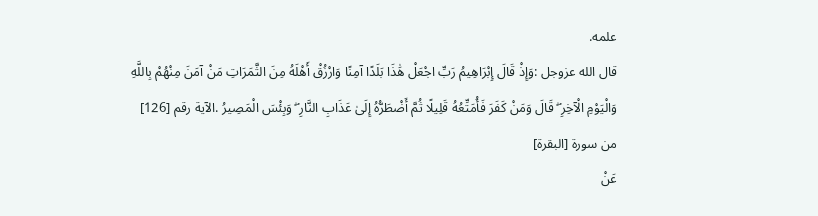علمه.
قال الله عزوجل :وَإِذْ قَالَ إِبْرَاهِيمُ رَبِّ اجْعَلْ هَٰذَا بَلَدًا آمِنًا وَارْزُقْ أَهْلَهُ مِنَ الثَّمَرَاتِ مَنْ آمَنَ مِنْهُمْ بِاللَّهِ وَالْيَوْمِ الْآخِرِ ۖ قَالَ وَمَنْ كَفَرَ فَأُمَتِّعُهُ قَلِيلًا ثُمَّ أَضْطَرُّهُ إِلَىٰ عَذَابِ النَّارِ ۖ وَبِئْسَ الْمَصِيرُ .الآية رقم [126] من سورة [البقرة]
عَنْ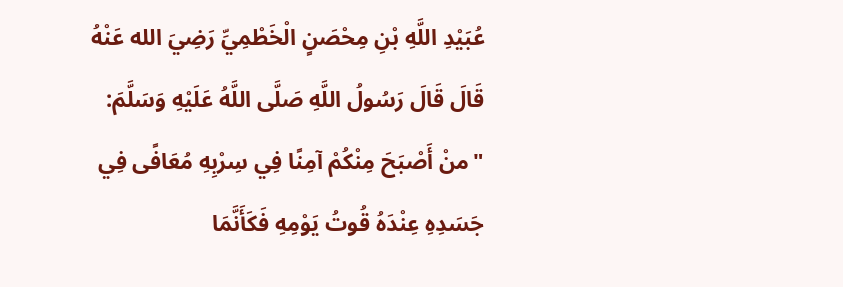عُبَيْدِ اللَّهِ بْنِ مِحْصَنٍ الْخَطْمِيِّ رَضِيَ الله عَنْهُ قَالَ قَالَ رَسُولُ اللَّهِ صَلَّى اللَّهُ عَلَيْهِ وَسَلَّمَ: "منْ أَصْبَحَ مِنْكُمْ آمِنًا فِي سِرْبِهِ مُعَافًى فِي جَسَدِهِ عِنْدَهُ قُوتُ يَوْمِهِ فَكَأَنَّمَا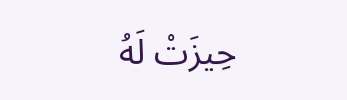حِيزَتْ لَهُ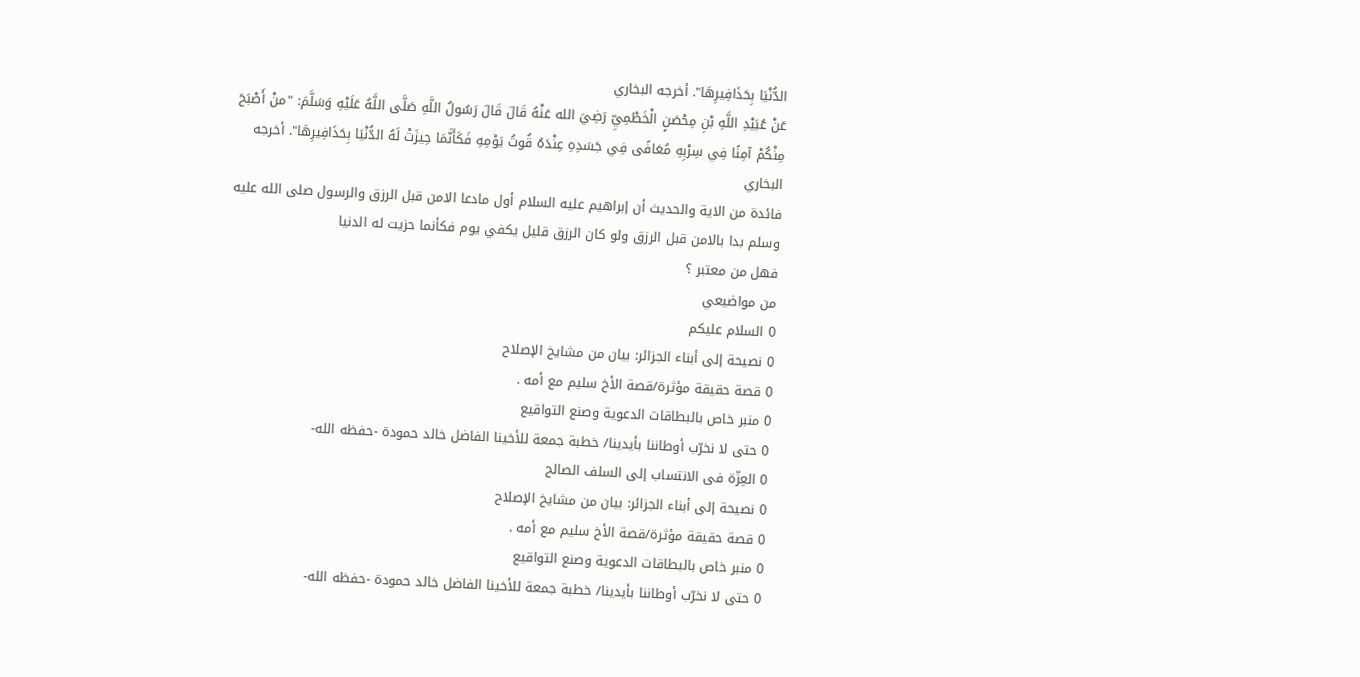الدُّنْيَا بِحَذَافِيرِهَا". أخرجه البخاري
عَنْ عُبَيْدِ اللَّهِ بْنِ مِحْصَنٍ الْخَطْمِيِّ رَضِيَ الله عَنْهُ قَالَ قَالَ رَسُولُ اللَّهِ صَلَّى اللَّهُ عَلَيْهِ وَسَلَّمَ: "منْ أَصْبَحَ مِنْكُمْ آمِنًا فِي سِرْبِهِ مُعَافًى فِي جَسَدِهِ عِنْدَهُ قُوتُ يَوْمِهِ فَكَأَنَّمَا حِيزَتْ لَهُ الدُّنْيَا بِحَذَافِيرِهَا". أخرجه البخاري
فائدة من الاية والحديث أن إبراهيم عليه السلام أول مادعا الامن قبل الرزق والرسول صلى الله عليه وسلم بدا بالامن قبل الرزق ولو كان الرزق قليل يكفي يوم فكأنما حزيت له الدنيا
فهل من معتبر ؟
من مواضيعي
0 السلام عليكم
0 نصيحة إلى أبناء الجزائر: بيان من مشايخ الإصلاح
0 قصة حقيقة مؤثرة/قصة الأخ سليم مع أمه .
0 منبر خاص بالبطاقات الدعوية وصنع التواقيع
0 حتى لا نخرّب أوطاننا بأيدينا/ خطبة جمعة للأخينا الفاضل خالد حمودة -حفظه الله-
0 العِزّة فى الانتساب إلى السلف الصالح
0 نصيحة إلى أبناء الجزائر: بيان من مشايخ الإصلاح
0 قصة حقيقة مؤثرة/قصة الأخ سليم مع أمه .
0 منبر خاص بالبطاقات الدعوية وصنع التواقيع
0 حتى لا نخرّب أوطاننا بأيدينا/ خطبة جمعة للأخينا الفاضل خالد حمودة -حفظه الله-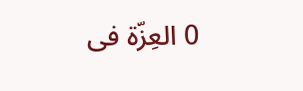0 العِزّة فى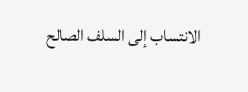الانتساب إلى السلف الصالح